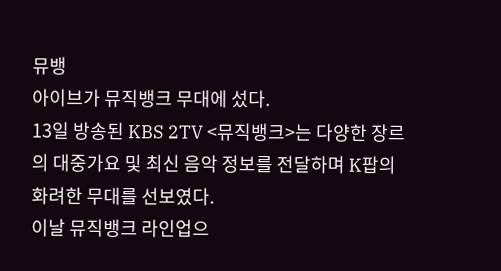뮤뱅
아이브가 뮤직뱅크 무대에 섰다.
13일 방송된 KBS 2TV <뮤직뱅크>는 다양한 장르의 대중가요 및 최신 음악 정보를 전달하며 K팝의 화려한 무대를 선보였다.
이날 뮤직뱅크 라인업으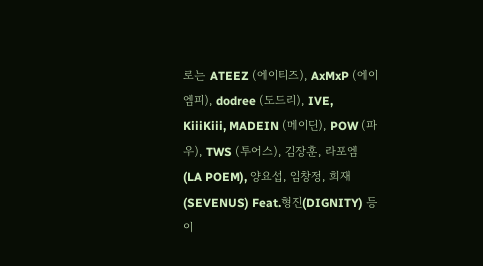로는 ATEEZ (에이티즈), AxMxP (에이엠피), dodree (도드리), IVE, KiiiKiii, MADEIN (메이딘), POW (파우), TWS (투어스), 김장훈, 라포엠 (LA POEM), 양요섭, 임창정, 희재(SEVENUS) Feat.형진(DIGNITY) 등이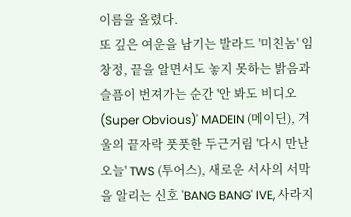이름을 올렸다.
또 깊은 여운을 남기는 발라드 '미친놈' 임창정, 끝을 알면서도 놓지 못하는 밝음과 슬픔이 번져가는 순간 '안 봐도 비디오 (Super Obvious)' MADEIN (메이딘), 겨울의 끝자락 풋풋한 두근거림 '다시 만난 오늘' TWS (투어스), 새로운 서사의 서막을 알리는 신호 'BANG BANG' IVE, 사라지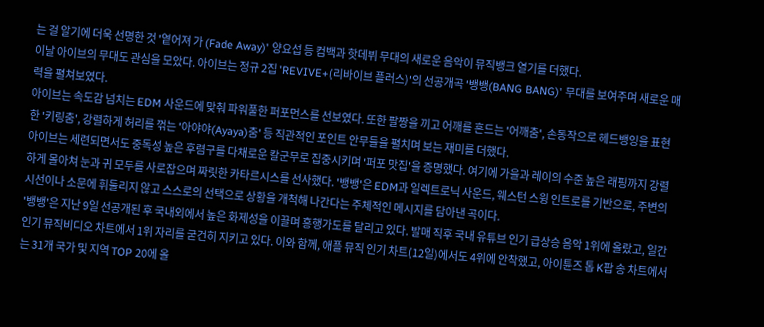는 걸 알기에 더욱 선명한 것 '옅어져 가 (Fade Away)' 양요섭 등 컴백과 핫데뷔 무대의 새로운 음악이 뮤직뱅크 열기를 더했다.
이날 아이브의 무대도 관심을 모았다. 아이브는 정규 2집 'REVIVE+(리바이브 플러스)'의 선공개곡 '뱅뱅(BANG BANG)' 무대를 보여주며 새로운 매력을 펼쳐보였다.
아이브는 속도감 넘치는 EDM 사운드에 맞춰 파워풀한 퍼포먼스를 선보였다. 또한 팔짱을 끼고 어깨를 흔드는 '어깨춤', 손동작으로 헤드뱅잉을 표현한 '키링춤', 강렬하게 허리를 꺾는 '아야야(Ayaya)춤' 등 직관적인 포인트 안무들을 펼치며 보는 재미를 더했다.
아이브는 세련되면서도 중독성 높은 후렴구를 다채로운 칼군무로 집중시키며 '퍼포 맛집'을 증명했다. 여기에 가을과 레이의 수준 높은 래핑까지 강렬하게 몰아쳐 눈과 귀 모두를 사로잡으며 짜릿한 카타르시스를 선사했다. '뱅뱅'은 EDM과 일렉트로닉 사운드, 웨스턴 스윙 인트로를 기반으로, 주변의 시선이나 소문에 휘둘리지 않고 스스로의 선택으로 상황을 개척해 나간다는 주체적인 메시지를 담아낸 곡이다.
'뱅뱅'은 지난 9일 선공개된 후 국내외에서 높은 화제성을 이끌며 흥행가도를 달리고 있다. 발매 직후 국내 유튜브 인기 급상승 음악 1위에 올랐고, 일간 인기 뮤직비디오 차트에서 1위 자리를 굳건히 지키고 있다. 이와 함께, 애플 뮤직 인기 차트(12일)에서도 4위에 안착했고, 아이튠즈 톱 K팝 송 차트에서는 31개 국가 및 지역 TOP 20에 올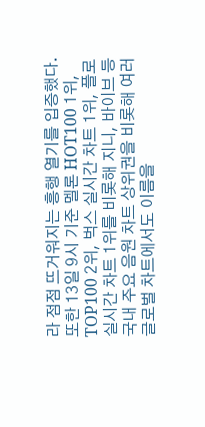라 점점 뜨거워지는 흥행 열기를 입증했다. 또한 13일 9시 기준 멜론 HOT100 1위, TOP100 2위, 벅스 실시간 차트 1위, 플로 실시간 차트 1위를 비롯해 지니, 바이브 등 국내 주요 음원 차트 상위권을 비롯해 여러 글로벌 차트에서도 이름을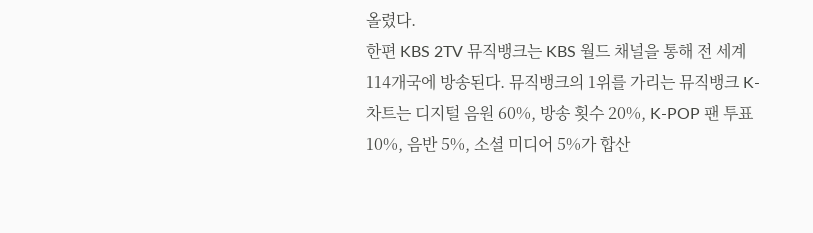올렸다.
한편 KBS 2TV 뮤직뱅크는 KBS 월드 채널을 통해 전 세계 114개국에 방송된다. 뮤직뱅크의 1위를 가리는 뮤직뱅크 K-차트는 디지털 음원 60%, 방송 횟수 20%, K-POP 팬 투표 10%, 음반 5%, 소셜 미디어 5%가 합산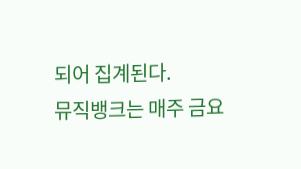되어 집계된다.
뮤직뱅크는 매주 금요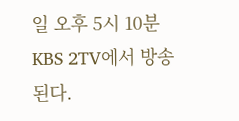일 오후 5시 10분 KBS 2TV에서 방송된다.